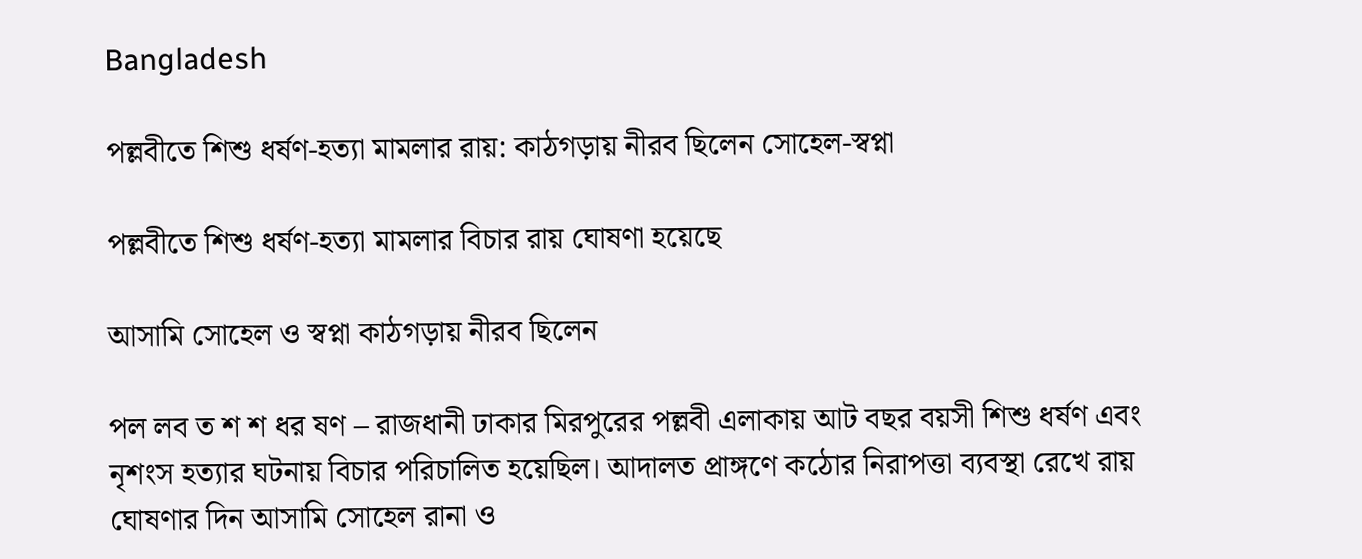Bangladesh

পল্লবীতে শিশু ধর্ষণ-হত্যা মামলার রায়: কাঠগড়ায় নীরব ছিলেন সোহেল-স্বপ্না

পল্লবীতে শিশু ধর্ষণ-হত্যা মামলার বিচার রায় ঘোষণা হয়েছে

আসামি সোহেল ও স্বপ্না কাঠগড়ায় নীরব ছিলেন

পল লব ত শ শ ধর ষণ – রাজধানী ঢাকার মিরপুরের পল্লবী এলাকায় আট বছর বয়সী শিশু ধর্ষণ এবং নৃশংস হত্যার ঘটনায় বিচার পরিচালিত হয়েছিল। আদালত প্রাঙ্গণে কঠোর নিরাপত্তা ব্যবস্থা রেখে রায় ঘোষণার দিন আসামি সোহেল রানা ও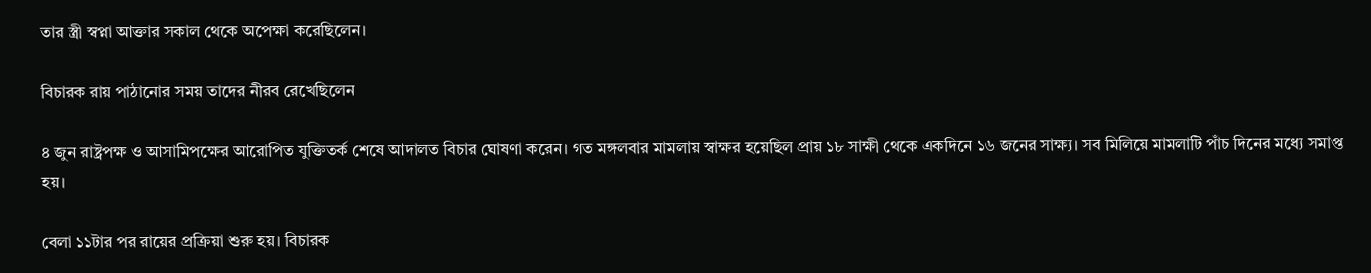তার স্ত্রী স্বপ্না আক্তার সকাল থেকে অপেক্ষা করেছিলেন।

বিচারক রায় পাঠানোর সময় তাদের নীরব রেখেছিলেন

৪ জুন রাষ্ট্রপক্ষ ও আসামিপক্ষের আরোপিত যুক্তিতর্ক শেষে আদালত বিচার ঘোষণা করেন। গত মঙ্গলবার মামলায় স্বাক্ষর হয়েছিল প্রায় ১৮ সাক্ষী থেকে একদিনে ১৬ জনের সাক্ষ্য। সব মিলিয়ে মামলাটি পাঁচ দিনের মধ্যে সমাপ্ত হয়।

বেলা ১১টার পর রায়ের প্রক্রিয়া শুরু হয়। বিচারক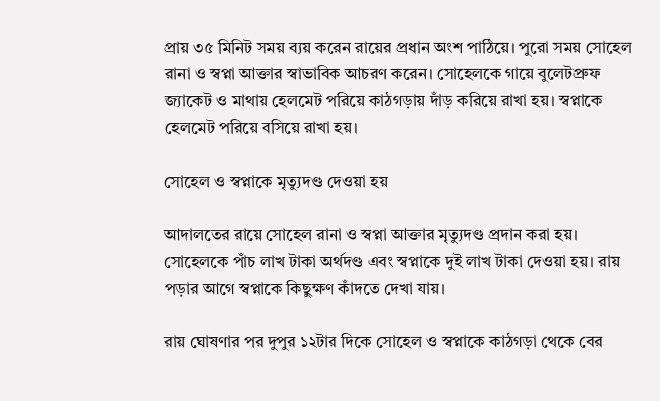প্রায় ৩৫ মিনিট সময় ব্যয় করেন রায়ের প্রধান অংশ পাঠিয়ে। পুরো সময় সোহেল রানা ও স্বপ্না আক্তার স্বাভাবিক আচরণ করেন। সোহেলকে গায়ে বুলেটপ্রুফ জ্যাকেট ও মাথায় হেলমেট পরিয়ে কাঠগড়ায় দাঁড় করিয়ে রাখা হয়। স্বপ্নাকে হেলমেট পরিয়ে বসিয়ে রাখা হয়।

সোহেল ও স্বপ্নাকে মৃত্যুদণ্ড দেওয়া হয়

আদালতের রায়ে সোহেল রানা ও স্বপ্না আক্তার মৃত্যুদণ্ড প্রদান করা হয়। সোহেলকে পাঁচ লাখ টাকা অর্থদণ্ড এবং স্বপ্নাকে দুই লাখ টাকা দেওয়া হয়। রায় পড়ার আগে স্বপ্নাকে কিছুক্ষণ কাঁদতে দেখা যায়।

রায় ঘোষণার পর দুপুর ১২টার দিকে সোহেল ও স্বপ্নাকে কাঠগড়া থেকে বের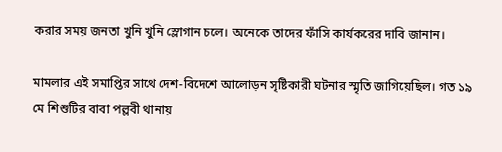করার সময় জনতা খুনি খুনি স্লোগান চলে। অনেকে তাদের ফাঁসি কার্যকরের দাবি জানান।

মামলার এই সমাপ্তির সাথে দেশ-বিদেশে আলোড়ন সৃষ্টিকারী ঘটনার স্মৃতি জাগিয়েছিল। গত ১৯ মে শিশুটির বাবা পল্লবী থানায়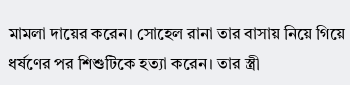মামলা দায়ের করেন। সোহেল রানা তার বাসায় নিয়ে গিয়ে ধর্ষণের পর শিশুটিকে হত্যা করেন। তার স্ত্রী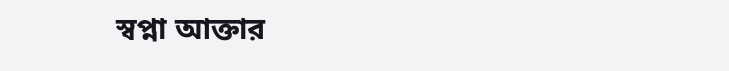স্বপ্না আক্তার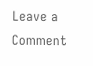Leave a Comment